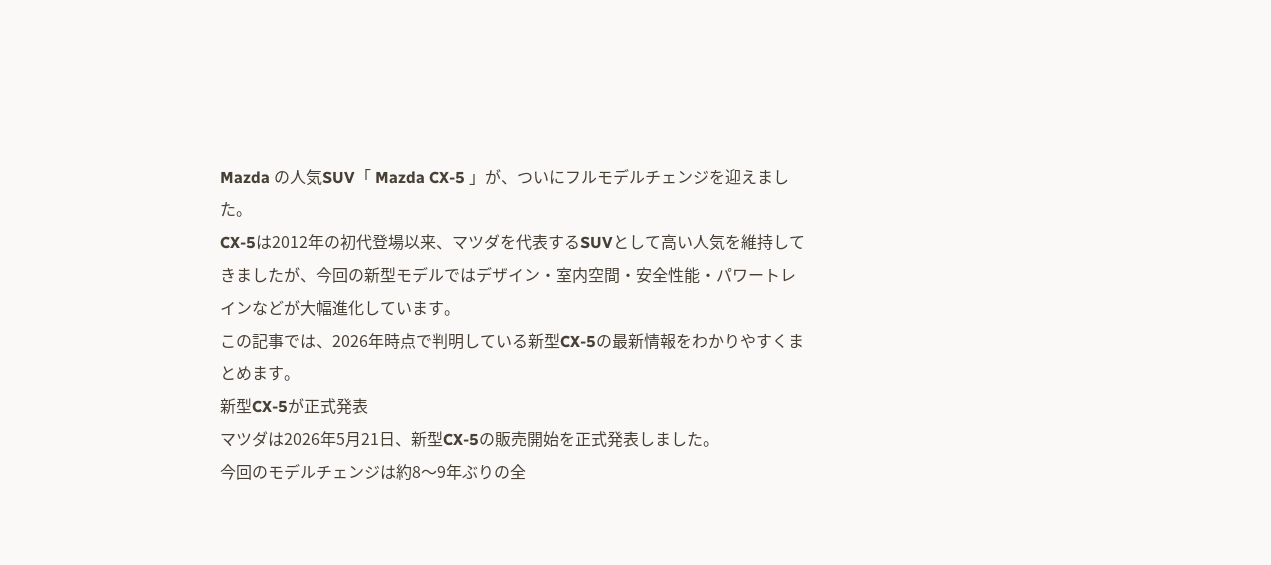Mazda の人気SUV「 Mazda CX-5 」が、ついにフルモデルチェンジを迎えました。
CX-5は2012年の初代登場以来、マツダを代表するSUVとして高い人気を維持してきましたが、今回の新型モデルではデザイン・室内空間・安全性能・パワートレインなどが大幅進化しています。
この記事では、2026年時点で判明している新型CX-5の最新情報をわかりやすくまとめます。
新型CX-5が正式発表
マツダは2026年5月21日、新型CX-5の販売開始を正式発表しました。
今回のモデルチェンジは約8〜9年ぶりの全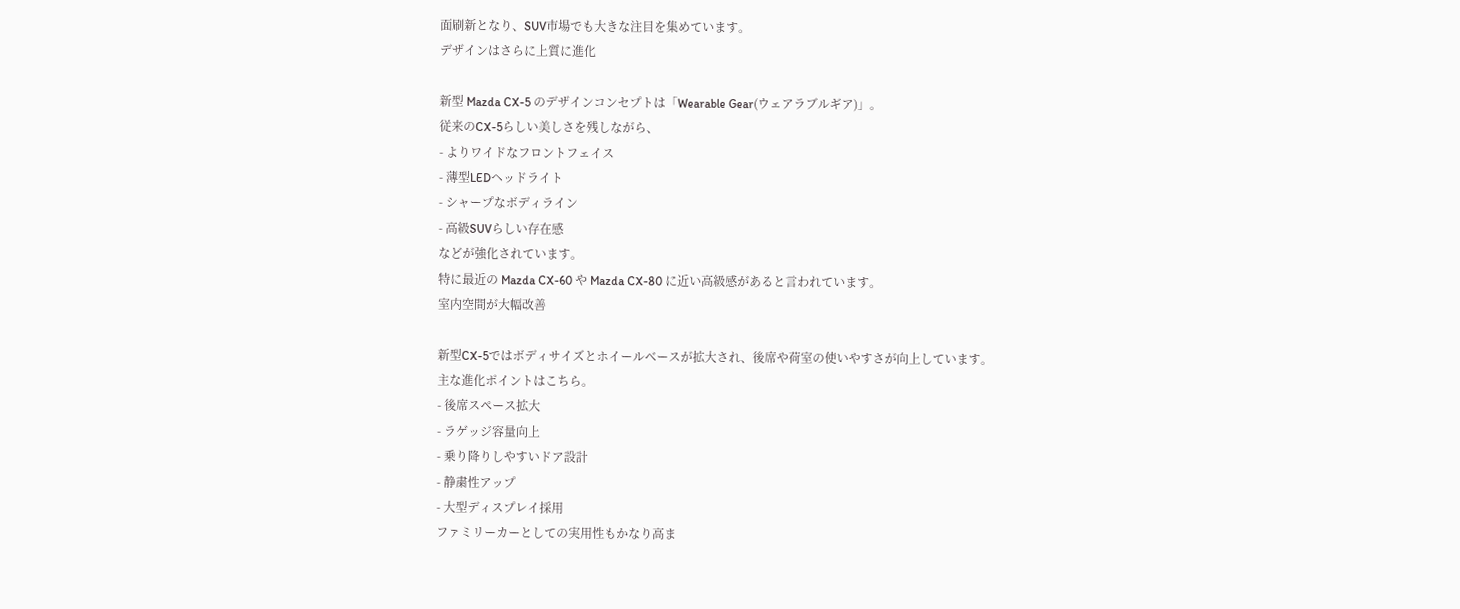面刷新となり、SUV市場でも大きな注目を集めています。
デザインはさらに上質に進化

新型 Mazda CX-5 のデザインコンセプトは「Wearable Gear(ウェアラブルギア)」。
従来のCX-5らしい美しさを残しながら、
- よりワイドなフロントフェイス
- 薄型LEDヘッドライト
- シャープなボディライン
- 高級SUVらしい存在感
などが強化されています。
特に最近の Mazda CX-60 や Mazda CX-80 に近い高級感があると言われています。
室内空間が大幅改善

新型CX-5ではボディサイズとホイールベースが拡大され、後席や荷室の使いやすさが向上しています。
主な進化ポイントはこちら。
- 後席スペース拡大
- ラゲッジ容量向上
- 乗り降りしやすいドア設計
- 静粛性アップ
- 大型ディスプレイ採用
ファミリーカーとしての実用性もかなり高ま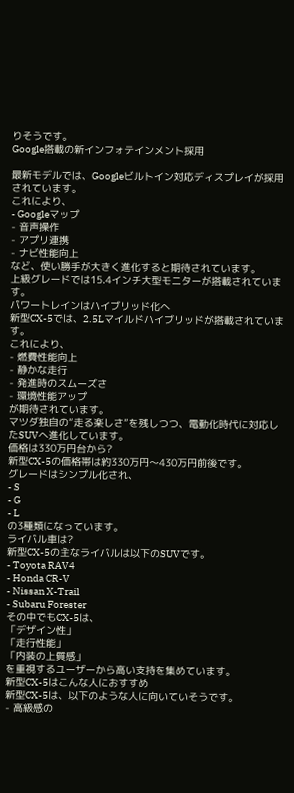りそうです。
Google搭載の新インフォテインメント採用

最新モデルでは、Googleビルトイン対応ディスプレイが採用されています。
これにより、
- Googleマップ
- 音声操作
- アプリ連携
- ナビ性能向上
など、使い勝手が大きく進化すると期待されています。
上級グレードでは15.4インチ大型モニターが搭載されています。
パワートレインはハイブリッド化へ
新型CX-5では、2.5Lマイルドハイブリッドが搭載されています。
これにより、
- 燃費性能向上
- 静かな走行
- 発進時のスムーズさ
- 環境性能アップ
が期待されています。
マツダ独自の“走る楽しさ”を残しつつ、電動化時代に対応したSUVへ進化しています。
価格は330万円台から?
新型CX-5の価格帯は約330万円〜430万円前後です。
グレードはシンプル化され、
- S
- G
- L
の3種類になっています。
ライバル車は?
新型CX-5の主なライバルは以下のSUVです。
- Toyota RAV4
- Honda CR-V
- Nissan X-Trail
- Subaru Forester
その中でもCX-5は、
「デザイン性」
「走行性能」
「内装の上質感」
を重視するユーザーから高い支持を集めています。
新型CX-5はこんな人におすすめ
新型CX-5は、以下のような人に向いていそうです。
- 高級感の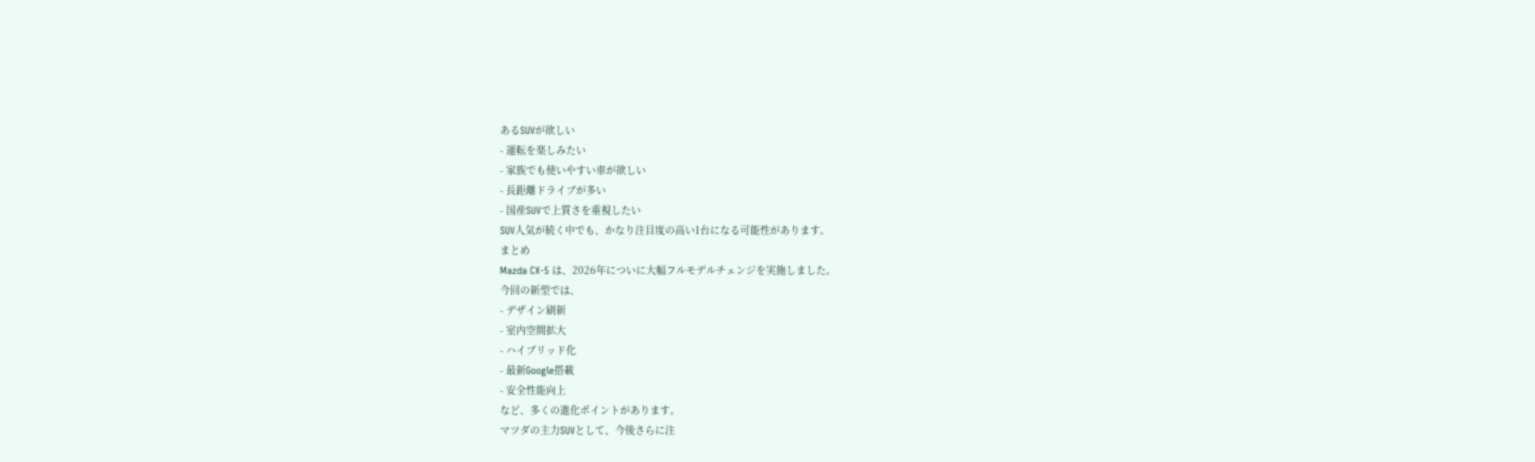あるSUVが欲しい
- 運転を楽しみたい
- 家族でも使いやすい車が欲しい
- 長距離ドライブが多い
- 国産SUVで上質さを重視したい
SUV人気が続く中でも、かなり注目度の高い1台になる可能性があります。
まとめ
Mazda CX-5 は、2026年についに大幅フルモデルチェンジを実施しました。
今回の新型では、
- デザイン刷新
- 室内空間拡大
- ハイブリッド化
- 最新Google搭載
- 安全性能向上
など、多くの進化ポイントがあります。
マツダの主力SUVとして、今後さらに注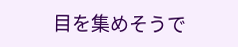目を集めそうで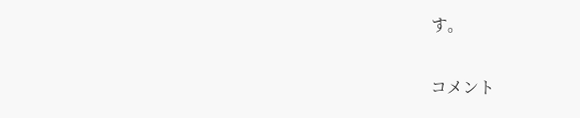す。


コメント